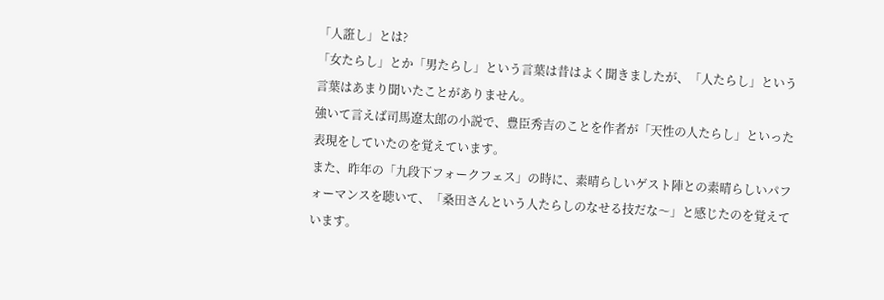「人誑し」とは?
「女たらし」とか「男たらし」という言葉は昔はよく聞きましたが、「人たらし」という言葉はあまり聞いたことがありません。
強いて言えば司馬遼太郎の小説で、豊臣秀吉のことを作者が「天性の人たらし」といった表現をしていたのを覚えています。
また、昨年の「九段下フォークフェス」の時に、素晴らしいゲスト陣との素晴らしいパフォーマンスを聴いて、「桑田さんという人たらしのなせる技だな〜」と感じたのを覚えています。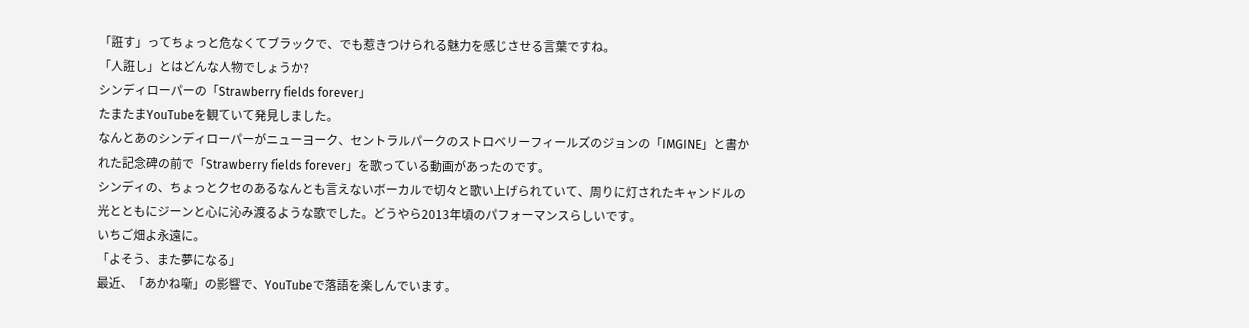「誑す」ってちょっと危なくてブラックで、でも惹きつけられる魅力を感じさせる言葉ですね。
「人誑し」とはどんな人物でしょうか?
シンディローパーの「Strawberry fields forever」
たまたまYouTubeを観ていて発見しました。
なんとあのシンディローパーがニューヨーク、セントラルパークのストロベリーフィールズのジョンの「IMGINE」と書かれた記念碑の前で「Strawberry fields forever」を歌っている動画があったのです。
シンディの、ちょっとクセのあるなんとも言えないボーカルで切々と歌い上げられていて、周りに灯されたキャンドルの光とともにジーンと心に沁み渡るような歌でした。どうやら2013年頃のパフォーマンスらしいです。
いちご畑よ永遠に。
「よそう、また夢になる」
最近、「あかね噺」の影響で、YouTubeで落語を楽しんでいます。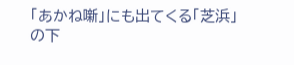「あかね噺」にも出てくる「芝浜」の下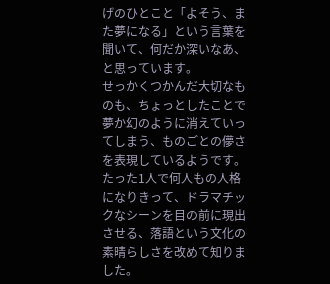げのひとこと「よそう、また夢になる」という言葉を聞いて、何だか深いなあ、と思っています。
せっかくつかんだ大切なものも、ちょっとしたことで夢か幻のように消えていってしまう、ものごとの儚さを表現しているようです。
たった1人で何人もの人格になりきって、ドラマチックなシーンを目の前に現出させる、落語という文化の素晴らしさを改めて知りました。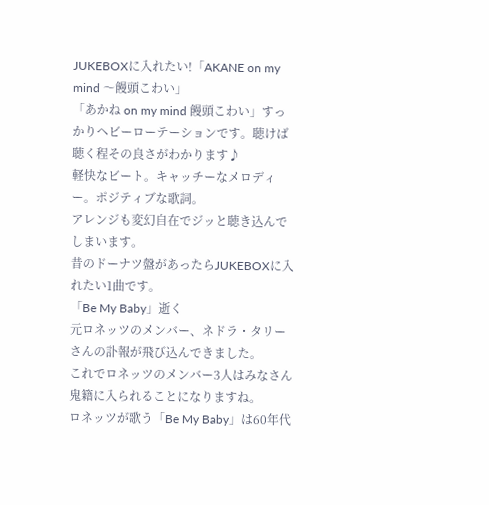JUKEBOXに入れたい!「AKANE on my mind 〜饅頭こわい」
「あかね on my mind 饅頭こわい」すっかりヘビーローテーションです。聴けば聴く程その良さがわかります♪
軽快なビート。キャッチーなメロディー。ポジティブな歌詞。
アレンジも変幻自在でジッと聴き込んでしまいます。
昔のドーナツ盤があったらJUKEBOXに入れたい1曲です。
「Be My Baby」逝く
元ロネッツのメンバー、ネドラ・タリーさんの訃報が飛び込んできました。
これでロネッツのメンバー3人はみなさん鬼籍に入られることになりますね。
ロネッツが歌う「Be My Baby」は60年代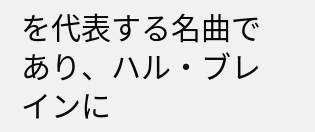を代表する名曲であり、ハル・ブレインに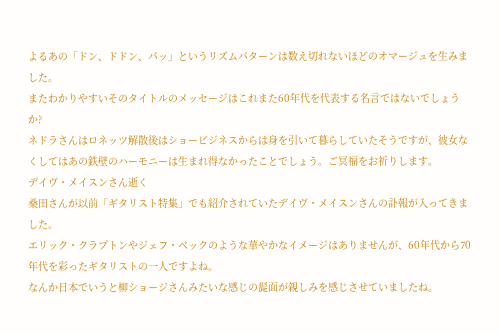よるあの「ドン、ドドン、パッ」というリズムパターンは数え切れないほどのオマージュを生みました。
またわかりやすいそのタイトルのメッセージはこれまた60年代を代表する名言ではないでしょうか?
ネドラさんはロネッツ解散後はショービジネスからは身を引いて暮らしていたそうですが、彼女なくしてはあの鉄壁のハーモニーは生まれ得なかったことでしょう。ご冥福をお祈りします。
デイヴ・メイスンさん逝く
桑田さんが以前「ギタリスト特集」でも紹介されていたデイヴ・メイスンさんの訃報が入ってきました。
エリック・クラプトンやジェフ・ベックのような華やかなイメージはありませんが、60年代から70年代を彩ったギタリストの一人ですよね。
なんか日本でいうと柳ショージさんみたいな感じの髭面が親しみを感じさせていましたね。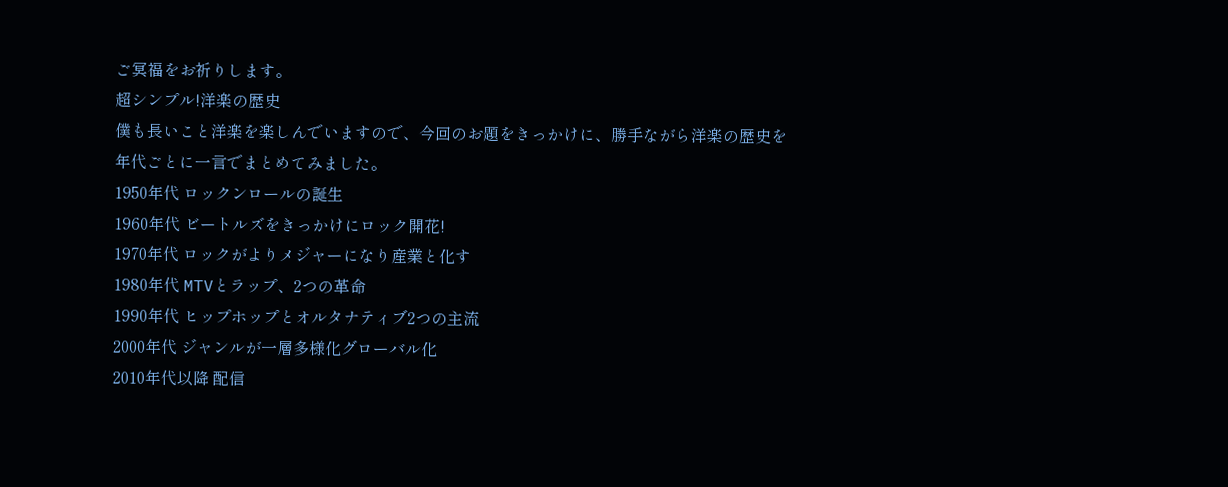ご冥福をお祈りします。
超シンプル!洋楽の歴史
僕も長いこと洋楽を楽しんでいますので、今回のお題をきっかけに、勝手ながら洋楽の歴史を年代ごとに一言でまとめてみました。
1950年代 ロックンロールの誕生
1960年代 ビートルズをきっかけにロック開花!
1970年代 ロックがよりメジャーになり産業と化す
1980年代 MTVとラップ、2つの革命
1990年代 ヒップホップとオルタナティブ2つの主流
2000年代 ジャンルが一層多様化グローバル化
2010年代以降 配信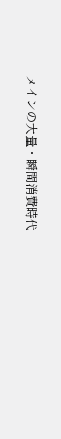メインの大量・瞬間消費時代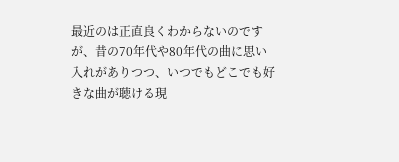最近のは正直良くわからないのですが、昔の70年代や80年代の曲に思い入れがありつつ、いつでもどこでも好きな曲が聴ける現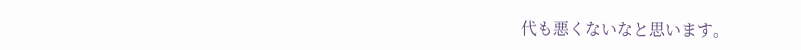代も悪くないなと思います。